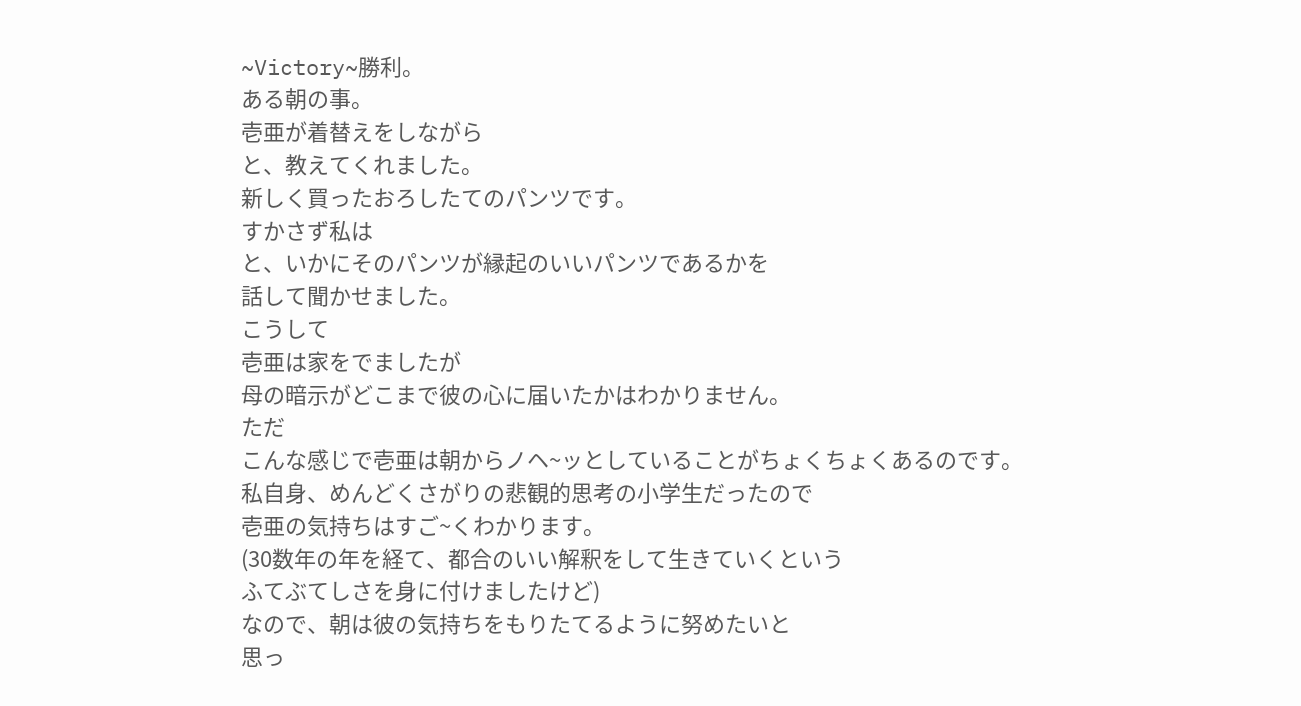~Victory~勝利。
ある朝の事。
壱亜が着替えをしながら
と、教えてくれました。
新しく買ったおろしたてのパンツです。
すかさず私は
と、いかにそのパンツが縁起のいいパンツであるかを
話して聞かせました。
こうして
壱亜は家をでましたが
母の暗示がどこまで彼の心に届いたかはわかりません。
ただ
こんな感じで壱亜は朝からノヘ~ッとしていることがちょくちょくあるのです。
私自身、めんどくさがりの悲観的思考の小学生だったので
壱亜の気持ちはすご~くわかります。
(30数年の年を経て、都合のいい解釈をして生きていくという
ふてぶてしさを身に付けましたけど)
なので、朝は彼の気持ちをもりたてるように努めたいと
思っ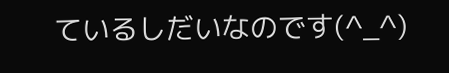ているしだいなのです(^_^)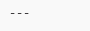---